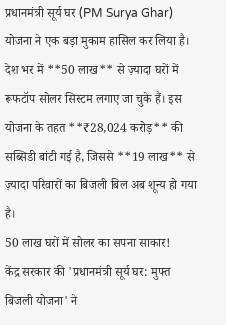प्रधानमंत्री सूर्य घर (PM Surya Ghar) योजना ने एक बड़ा मुकाम हासिल कर लिया है। देश भर में **50 लाख** से ज़्यादा घरों में रूफटॉप सोलर सिस्टम लगाए जा चुके हैं। इस योजना के तहत **₹28,024 करोड़** की सब्सिडी बांटी गई है, जिससे **19 लाख** से ज़्यादा परिवारों का बिजली बिल अब शून्य हो गया है।
50 लाख घरों में सोलर का सपना साकार!
केंद्र सरकार की 'प्रधानमंत्री सूर्य घर: मुफ्त बिजली योजना' ने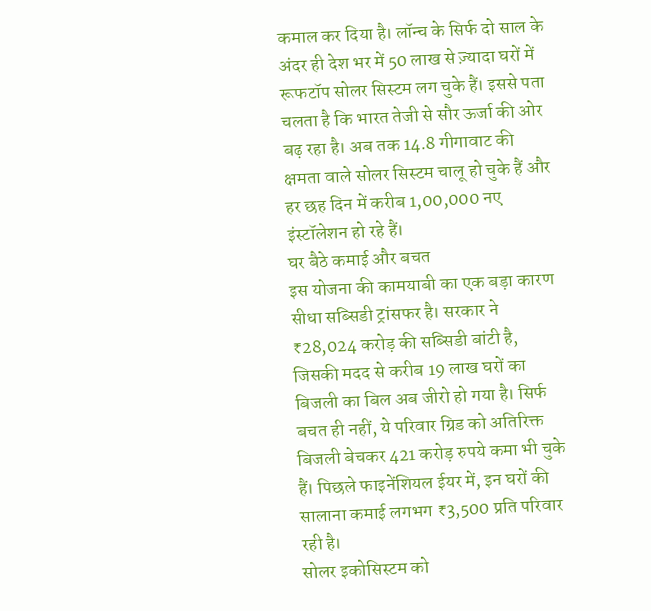कमाल कर दिया है। लॉन्च के सिर्फ दो साल के अंदर ही देश भर में 50 लाख से ज़्यादा घरों में रूफटॉप सोलर सिस्टम लग चुके हैं। इससे पता चलता है कि भारत तेजी से सौर ऊर्जा की ओर बढ़ रहा है। अब तक 14.8 गीगावाट की क्षमता वाले सोलर सिस्टम चालू हो चुके हैं और हर छह दिन में करीब 1,00,000 नए इंस्टॉलेशन हो रहे हैं।
घर बैठे कमाई और बचत
इस योजना की कामयाबी का एक बड़ा कारण सीधा सब्सिडी ट्रांसफर है। सरकार ने ₹28,024 करोड़ की सब्सिडी बांटी है, जिसकी मदद से करीब 19 लाख घरों का बिजली का बिल अब जीरो हो गया है। सिर्फ बचत ही नहीं, ये परिवार ग्रिड को अतिरिक्त बिजली बेचकर 421 करोड़ रुपये कमा भी चुके हैं। पिछले फाइनेंशियल ईयर में, इन घरों की सालाना कमाई लगभग ₹3,500 प्रति परिवार रही है।
सोलर इकोसिस्टम को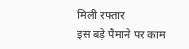मिली रफ्तार
इस बड़े पैमाने पर काम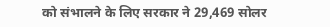को संभालने के लिए सरकार ने 29,469 सोलर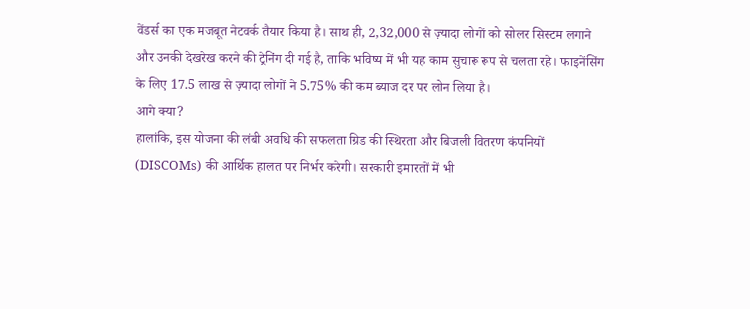वेंडर्स का एक मजबूत नेटवर्क तैयार किया है। साथ ही, 2,32,000 से ज़्यादा लोगों को सोलर सिस्टम लगाने और उनकी देखरेख करने की ट्रेनिंग दी गई है, ताकि भविष्य में भी यह काम सुचारू रूप से चलता रहे। फाइनेंसिंग के लिए 17.5 लाख से ज़्यादा लोगों ने 5.75% की कम ब्याज दर पर लोन लिया है।
आगे क्या?
हालांकि, इस योजना की लंबी अवधि की सफलता ग्रिड की स्थिरता और बिजली वितरण कंपनियों (DISCOMs) की आर्थिक हालत पर निर्भर करेगी। सरकारी इमारतों में भी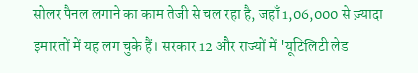सोलर पैनल लगाने का काम तेजी से चल रहा है, जहाँ 1,06,000 से ज़्यादा इमारतों में यह लग चुके हैं। सरकार 12 और राज्यों में 'यूटिलिटी लेड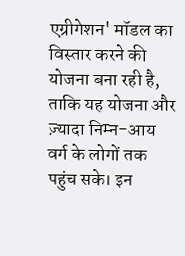एग्रीगेशन' मॉडल का विस्तार करने की योजना बना रही है, ताकि यह योजना और ज़्यादा निम्न-आय वर्ग के लोगों तक पहुंच सके। इन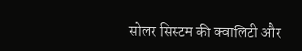सोलर सिस्टम की क्वालिटी और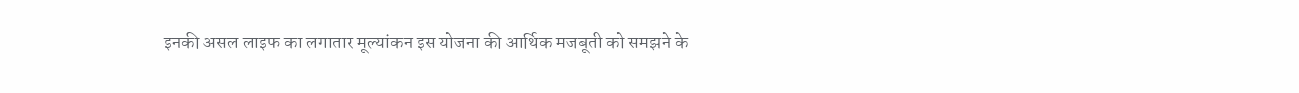इनकी असल लाइफ का लगातार मूल्यांकन इस योजना की आर्थिक मजबूती को समझने के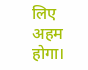लिए अहम होगा।